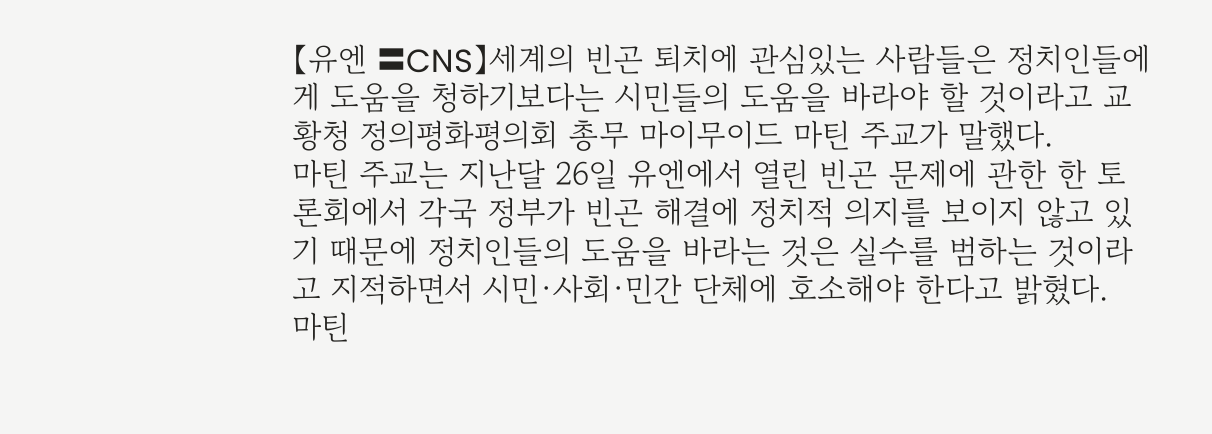【유엔 〓CNS】세계의 빈곤 퇴치에 관심있는 사람들은 정치인들에게 도움을 청하기보다는 시민들의 도움을 바라야 할 것이라고 교황청 정의평화평의회 총무 마이무이드 마틴 주교가 말했다.
마틴 주교는 지난달 26일 유엔에서 열린 빈곤 문제에 관한 한 토론회에서 각국 정부가 빈곤 해결에 정치적 의지를 보이지 않고 있기 때문에 정치인들의 도움을 바라는 것은 실수를 범하는 것이라고 지적하면서 시민·사회·민간 단체에 호소해야 한다고 밝혔다.
마틴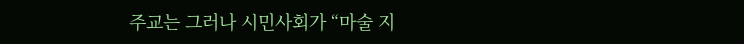주교는 그러나 시민사회가 “마술 지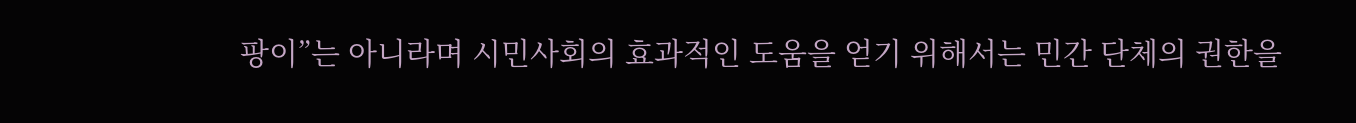팡이”는 아니라며 시민사회의 효과적인 도움을 얻기 위해서는 민간 단체의 권한을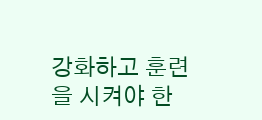강화하고 훈련을 시켜야 한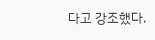다고 강조했다.